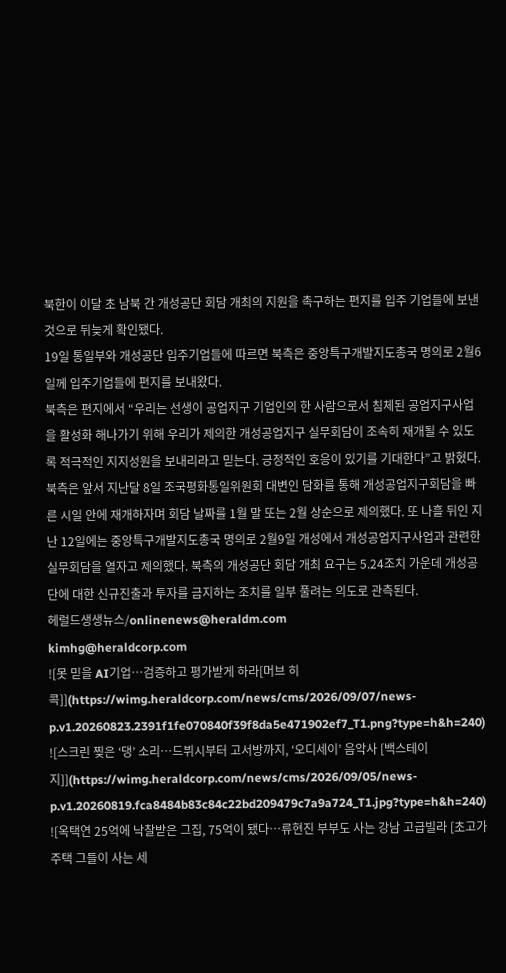북한이 이달 초 남북 간 개성공단 회담 개최의 지원을 촉구하는 편지를 입주 기업들에 보낸 것으로 뒤늦게 확인됐다.
19일 통일부와 개성공단 입주기업들에 따르면 북측은 중앙특구개발지도총국 명의로 2월6일께 입주기업들에 편지를 보내왔다.
북측은 편지에서 “우리는 선생이 공업지구 기업인의 한 사람으로서 침체된 공업지구사업을 활성화 해나가기 위해 우리가 제의한 개성공업지구 실무회담이 조속히 재개될 수 있도록 적극적인 지지성원을 보내리라고 믿는다. 긍정적인 호응이 있기를 기대한다”고 밝혔다.
북측은 앞서 지난달 8일 조국평화통일위원회 대변인 담화를 통해 개성공업지구회담을 빠른 시일 안에 재개하자며 회담 날짜를 1월 말 또는 2월 상순으로 제의했다. 또 나흘 뒤인 지난 12일에는 중앙특구개발지도총국 명의로 2월9일 개성에서 개성공업지구사업과 관련한 실무회담을 열자고 제의했다. 북측의 개성공단 회담 개최 요구는 5.24조치 가운데 개성공단에 대한 신규진출과 투자를 금지하는 조치를 일부 풀려는 의도로 관측된다.
헤럴드생생뉴스/onlinenews@heraldm.com
kimhg@heraldcorp.com
![못 믿을 AI기업…검증하고 평가받게 하라[머브 히콕]](https://wimg.heraldcorp.com/news/cms/2026/09/07/news-p.v1.20260823.2391f1fe070840f39f8da5e471902ef7_T1.png?type=h&h=240)
![스크린 찢은 ‘댕’ 소리…드뷔시부터 고서방까지, ‘오디세이’ 음악사 [백스테이지]](https://wimg.heraldcorp.com/news/cms/2026/09/05/news-p.v1.20260819.fca8484b83c84c22bd209479c7a9a724_T1.jpg?type=h&h=240)
![옥택연 25억에 낙찰받은 그집, 75억이 됐다…류현진 부부도 사는 강남 고급빌라 [초고가 주택 그들이 사는 세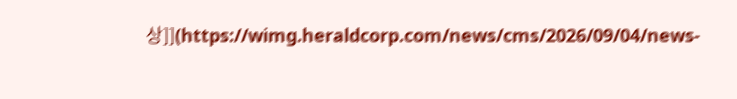상]](https://wimg.heraldcorp.com/news/cms/2026/09/04/news-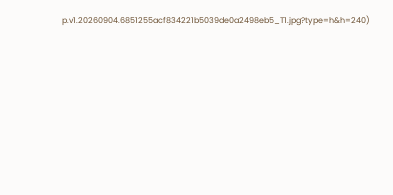p.v1.20260904.6851255acf834221b5039de0a2498eb5_T1.jpg?type=h&h=240)